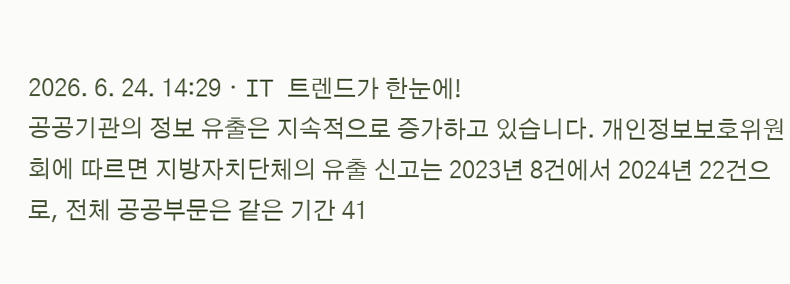2026. 6. 24. 14:29ㆍIT 트렌드가 한눈에!
공공기관의 정보 유출은 지속적으로 증가하고 있습니다. 개인정보보호위원회에 따르면 지방자치단체의 유출 신고는 2023년 8건에서 2024년 22건으로, 전체 공공부문은 같은 기간 41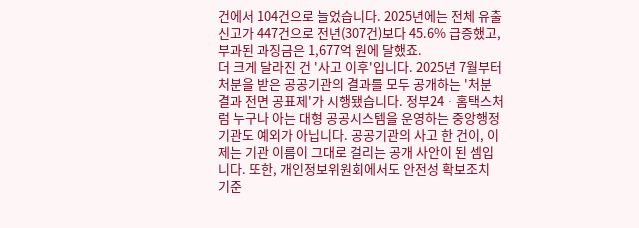건에서 104건으로 늘었습니다. 2025년에는 전체 유출 신고가 447건으로 전년(307건)보다 45.6% 급증했고, 부과된 과징금은 1,677억 원에 달했죠.
더 크게 달라진 건 '사고 이후'입니다. 2025년 7월부터 처분을 받은 공공기관의 결과를 모두 공개하는 '처분 결과 전면 공표제'가 시행됐습니다. 정부24ᆞ홈택스처럼 누구나 아는 대형 공공시스템을 운영하는 중앙행정기관도 예외가 아닙니다. 공공기관의 사고 한 건이, 이제는 기관 이름이 그대로 걸리는 공개 사안이 된 셈입니다. 또한, 개인정보위원회에서도 안전성 확보조치 기준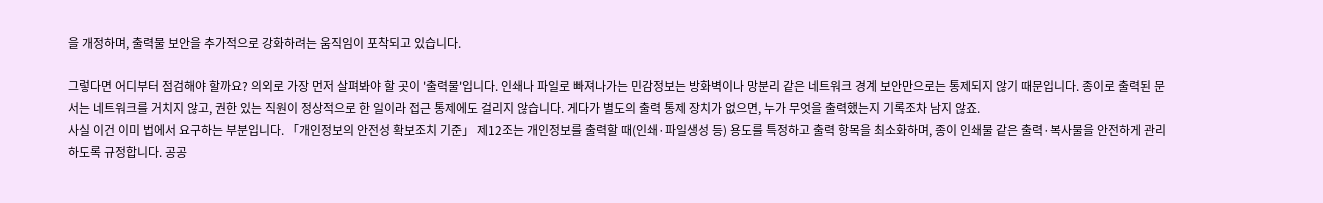을 개정하며, 출력물 보안을 추가적으로 강화하려는 움직임이 포착되고 있습니다.

그렇다면 어디부터 점검해야 할까요? 의외로 가장 먼저 살펴봐야 할 곳이 '출력물'입니다. 인쇄나 파일로 빠져나가는 민감정보는 방화벽이나 망분리 같은 네트워크 경계 보안만으로는 통제되지 않기 때문입니다. 종이로 출력된 문서는 네트워크를 거치지 않고, 권한 있는 직원이 정상적으로 한 일이라 접근 통제에도 걸리지 않습니다. 게다가 별도의 출력 통제 장치가 없으면, 누가 무엇을 출력했는지 기록조차 남지 않죠.
사실 이건 이미 법에서 요구하는 부분입니다. 「개인정보의 안전성 확보조치 기준」 제12조는 개인정보를 출력할 때(인쇄·파일생성 등) 용도를 특정하고 출력 항목을 최소화하며, 종이 인쇄물 같은 출력·복사물을 안전하게 관리하도록 규정합니다. 공공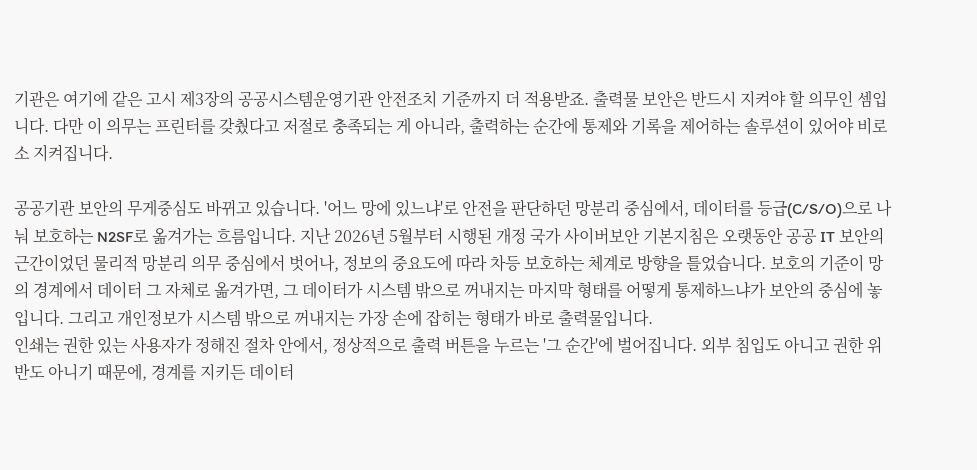기관은 여기에 같은 고시 제3장의 공공시스템운영기관 안전조치 기준까지 더 적용받죠. 출력물 보안은 반드시 지켜야 할 의무인 셈입니다. 다만 이 의무는 프린터를 갖췄다고 저절로 충족되는 게 아니라, 출력하는 순간에 통제와 기록을 제어하는 솔루션이 있어야 비로소 지켜집니다.

공공기관 보안의 무게중심도 바뀌고 있습니다. '어느 망에 있느냐'로 안전을 판단하던 망분리 중심에서, 데이터를 등급(C/S/O)으로 나눠 보호하는 N2SF로 옮겨가는 흐름입니다. 지난 2026년 5월부터 시행된 개정 국가 사이버보안 기본지침은 오랫동안 공공 IT 보안의 근간이었던 물리적 망분리 의무 중심에서 벗어나, 정보의 중요도에 따라 차등 보호하는 체계로 방향을 틀었습니다. 보호의 기준이 망의 경계에서 데이터 그 자체로 옮겨가면, 그 데이터가 시스템 밖으로 꺼내지는 마지막 형태를 어떻게 통제하느냐가 보안의 중심에 놓입니다. 그리고 개인정보가 시스템 밖으로 꺼내지는 가장 손에 잡히는 형태가 바로 출력물입니다.
인쇄는 권한 있는 사용자가 정해진 절차 안에서, 정상적으로 출력 버튼을 누르는 '그 순간'에 벌어집니다. 외부 침입도 아니고 권한 위반도 아니기 때문에, 경계를 지키든 데이터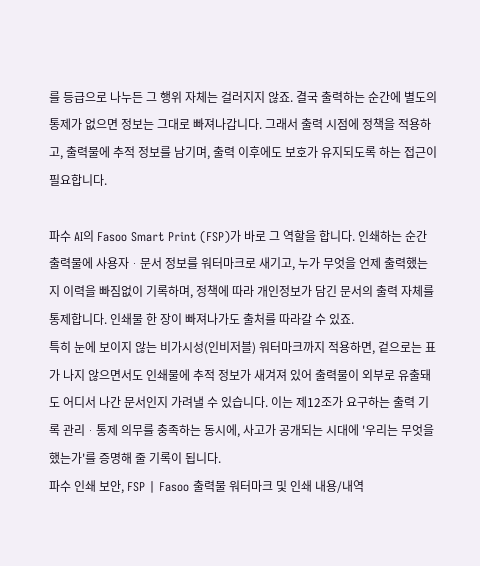를 등급으로 나누든 그 행위 자체는 걸러지지 않죠. 결국 출력하는 순간에 별도의 통제가 없으면 정보는 그대로 빠져나갑니다. 그래서 출력 시점에 정책을 적용하고, 출력물에 추적 정보를 남기며, 출력 이후에도 보호가 유지되도록 하는 접근이 필요합니다.

파수 AI의 Fasoo Smart Print (FSP)가 바로 그 역할을 합니다. 인쇄하는 순간 출력물에 사용자ᆞ문서 정보를 워터마크로 새기고, 누가 무엇을 언제 출력했는지 이력을 빠짐없이 기록하며, 정책에 따라 개인정보가 담긴 문서의 출력 자체를 통제합니다. 인쇄물 한 장이 빠져나가도 출처를 따라갈 수 있죠.
특히 눈에 보이지 않는 비가시성(인비저블) 워터마크까지 적용하면, 겉으로는 표가 나지 않으면서도 인쇄물에 추적 정보가 새겨져 있어 출력물이 외부로 유출돼도 어디서 나간 문서인지 가려낼 수 있습니다. 이는 제12조가 요구하는 출력 기록 관리ᆞ통제 의무를 충족하는 동시에, 사고가 공개되는 시대에 '우리는 무엇을 했는가'를 증명해 줄 기록이 됩니다.
파수 인쇄 보안, FSP | Fasoo 출력물 워터마크 및 인쇄 내용/내역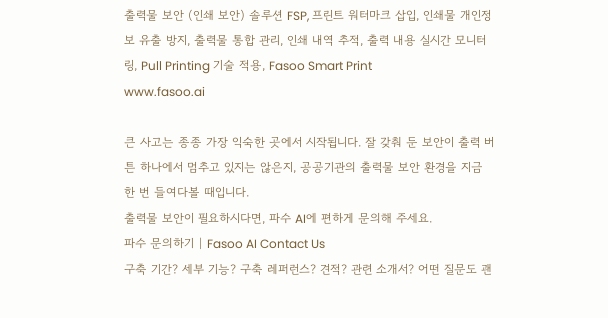출력물 보안 (인쇄 보안) 솔루션 FSP, 프린트 워터마크 삽입, 인쇄물 개인정보 유출 방지, 출력물 통합 관리, 인쇄 내역 추적, 출력 내용 실시간 모니터링, Pull Printing 기술 적용, Fasoo Smart Print
www.fasoo.ai

큰 사고는 종종 가장 익숙한 곳에서 시작됩니다. 잘 갖춰 둔 보안이 출력 버튼 하나에서 멈추고 있지는 않은지, 공공기관의 출력물 보안 환경을 지금 한 번 들여다볼 때입니다.
출력물 보안이 필요하시다면, 파수 AI에 편하게 문의해 주세요.
파수 문의하기 | Fasoo AI Contact Us
구축 기간? 세부 기능? 구축 레퍼런스? 견적? 관련 소개서? 어떤 질문도 괜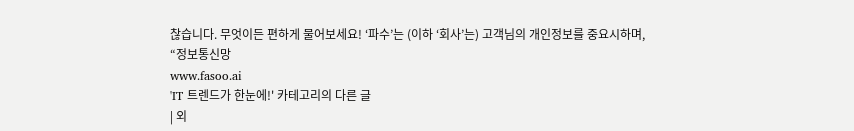찮습니다. 무엇이든 편하게 물어보세요! ‘파수’는 (이하 ‘회사’는) 고객님의 개인정보를 중요시하며, “정보통신망
www.fasoo.ai
'IT 트렌드가 한눈에!' 카테고리의 다른 글
| 외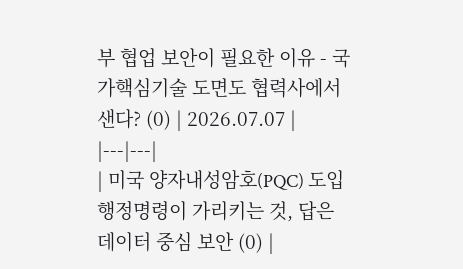부 협업 보안이 필요한 이유 - 국가핵심기술 도면도 협력사에서 샌다? (0) | 2026.07.07 |
|---|---|
| 미국 양자내성암호(PQC) 도입 행정명령이 가리키는 것, 답은 데이터 중심 보안 (0) |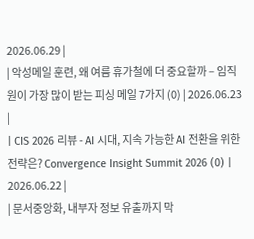2026.06.29 |
| 악성메일 훈련, 왜 여름 휴가철에 더 중요할까 – 임직원이 가장 많이 받는 피싱 메일 7가지 (0) | 2026.06.23 |
| CIS 2026 리뷰 - AI 시대, 지속 가능한 AI 전환을 위한 전략은? Convergence Insight Summit 2026 (0) | 2026.06.22 |
| 문서중앙화, 내부자 정보 유출까지 막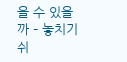을 수 있을까 – 놓치기 쉬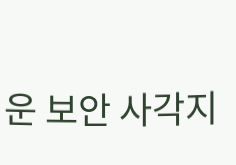운 보안 사각지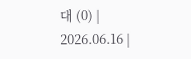대 (0) | 2026.06.16 |